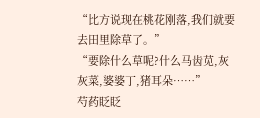“比方说现在桃花刚落,我们就要去田里除草了。”
“要除什么草呢?什么马齿苋,灰灰菜,婆婆丁,猪耳朵……”
芍药眨眨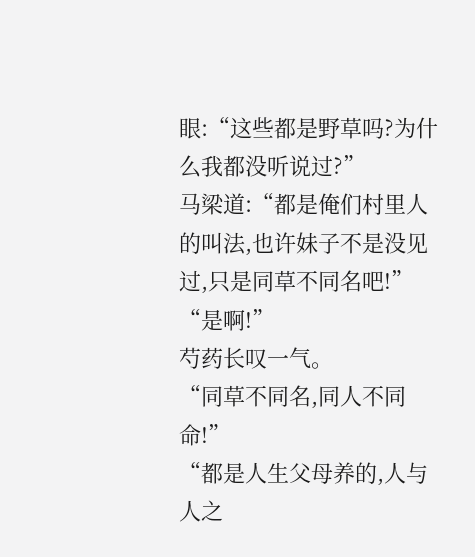眼:“这些都是野草吗?为什么我都没听说过?”
马梁道:“都是俺们村里人的叫法,也许妹子不是没见过,只是同草不同名吧!”
“是啊!”
芍药长叹一气。
“同草不同名,同人不同命!”
“都是人生父母养的,人与人之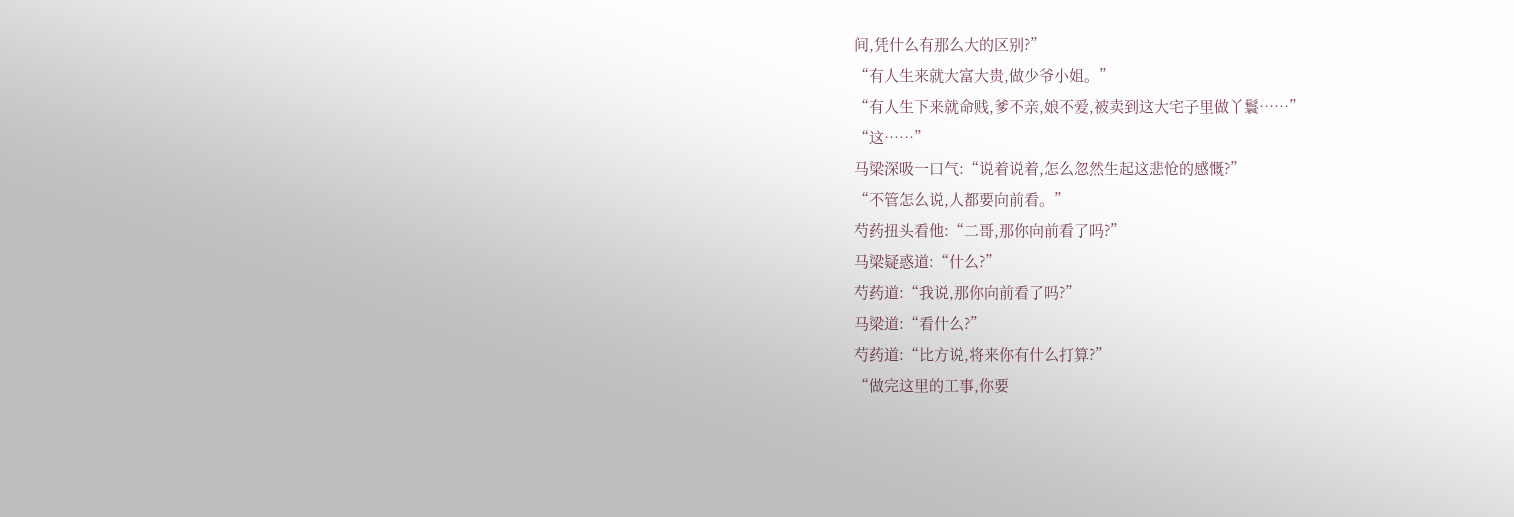间,凭什么有那么大的区别?”
“有人生来就大富大贵,做少爷小姐。”
“有人生下来就命贱,爹不亲,娘不爱,被卖到这大宅子里做丫鬟……”
“这……”
马梁深吸一口气:“说着说着,怎么忽然生起这悲怆的感慨?”
“不管怎么说,人都要向前看。”
芍药扭头看他:“二哥,那你向前看了吗?”
马梁疑惑道:“什么?”
芍药道:“我说,那你向前看了吗?”
马梁道:“看什么?”
芍药道:“比方说,将来你有什么打算?”
“做完这里的工事,你要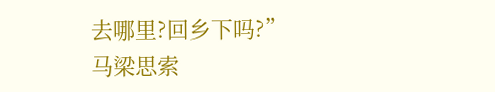去哪里?回乡下吗?”
马梁思索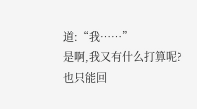道:“我……”
是啊,我又有什么打算呢?
也只能回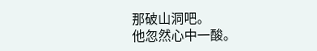那破山洞吧。
他忽然心中一酸。